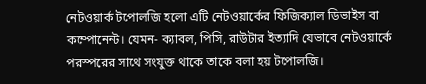নেটওয়ার্ক টপোলজি হলো এটি নেটওয়ার্কের ফিজিক্যাল ডিভাইস বা কম্পোনেন্ট। যেমন- ক্যাবল, পিসি, রাউটার ইত্যাদি যেভাবে নেটওয়ার্কে পরস্পরের সাথে সংযুক্ত থাকে তাকে বলা হয় টপোলজি।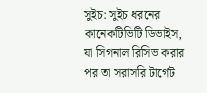সুইচ: সুইচ ধরনের কানেকটিভিটি ডিভাইস, যা সিগনাল রিসিভ করার পর তা সরাসরি টার্গেট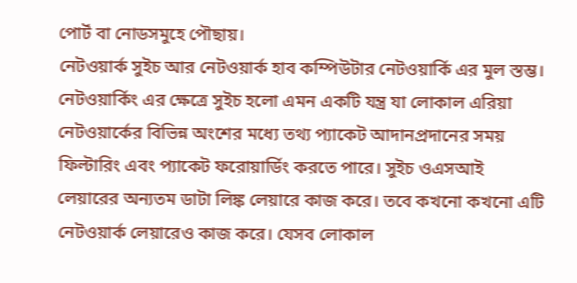পোর্ট বা নোডসমুহে পৌছায়।
নেটওয়ার্ক সুইচ আর নেটওয়ার্ক হাব কম্পিউটার নেটওয়ার্কি এর মুল স্তম্ভ। নেটওয়ার্কিং এর ক্ষেত্রে সুইচ হলো এমন একটি যন্ত্র যা লোকাল এরিয়া নেটওয়ার্কের বিভিন্ন অংশের মধ্যে তথ্য প্যাকেট আদানপ্রদানের সময় ফিল্টারিং এবং প্যাকেট ফরোয়ার্ডিং করতে পারে। সুইচ ওএসআই লেয়ারের অন্যতম ডাটা লিঙ্ক লেয়ারে কাজ করে। তবে কখনো কখনো এটি নেটওয়ার্ক লেয়ারেও কাজ করে। যেসব লোকাল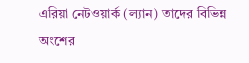এরিয়া নেটওয়ার্ক (ল্যান) তাদের বিভিন্ন অংশের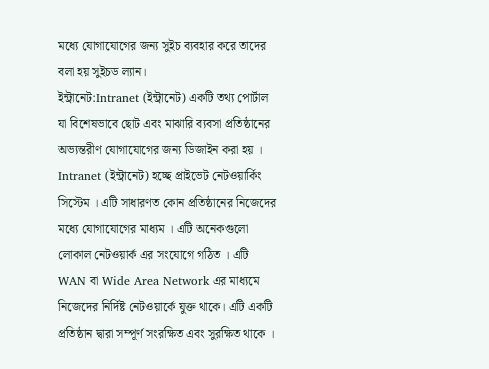মধ্যে যোগাযোগের জন্য সুইচ ব্যবহার করে তাদের বলা হয় সুইচড ল্যান।
ইন্ট্রানেট:Intranet (ইন্ট্রানেট) একটি তথ্য পোর্টাল যা বিশেষভাবে ছোট এবং মাঝারি ব্যবসা প্রতিষ্ঠানের অভ্যন্তরীণ যোগাযোগের জন্য ডিজাইন করা হয় । Intranet (ইন্ট্রানেট) হচ্ছে প্রাইভেট নেটওয়ার্কিং সিস্টেম । এটি সাধারণত কোন প্রতিষ্ঠানের নিজেদের মধ্যে যোগাযোগের মাধ্যম । এটি অনেকগুলো লোকাল নেটওয়ার্ক এর সংযোগে গঠিত । এটি WAN বা Wide Area Network এর মাধ্যমে নিজেদের নির্দিষ্ট নেটওয়ার্কে যুক্ত থাকে। এটি একটি প্রতিষ্ঠান দ্বারা সম্পূর্ণ সংরক্ষিত এবং সুরক্ষিত থাকে ।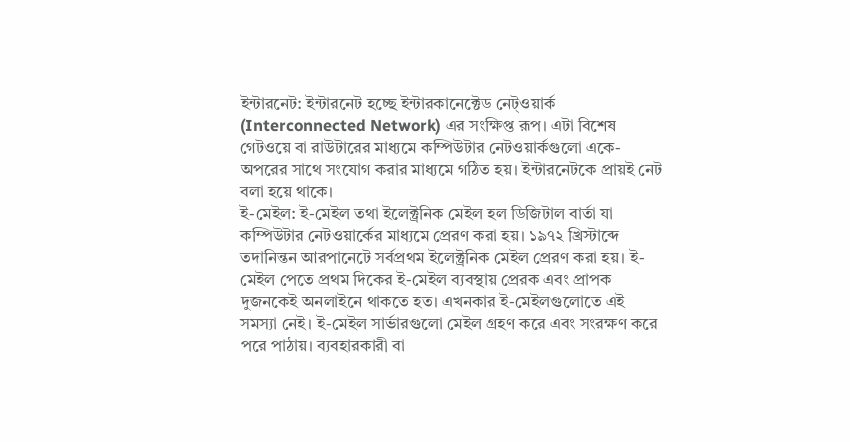ইন্টারনেট: ইন্টারনেট হচ্ছে ইন্টারকানেক্টেড নেট্ওয়ার্ক (Interconnected Network) এর সংক্ষিপ্ত রূপ। এটা বিশেষ গেটওয়ে বা রাউটারের মাধ্যমে কম্পিউটার নেটওয়ার্কগুলো একে-অপরের সাথে সংযোগ করার মাধ্যমে গঠিত হয়। ইন্টারনেটকে প্রায়ই নেট বলা হয়ে থাকে।
ই-মেইল: ই-মেইল তথা ইলেক্ট্রনিক মেইল হল ডিজিটাল বার্তা যা কম্পিউটার নেটওয়ার্কের মাধ্যমে প্রেরণ করা হয়। ১৯৭২ খ্রিস্টাব্দে তদানিন্তন আরপানেটে সর্বপ্রথম ইলেক্ট্রনিক মেইল প্রেরণ করা হয়। ই-মেইল পেতে প্রথম দিকের ই-মেইল ব্যবস্থায় প্রেরক এবং প্রাপক দুজনকেই অনলাইনে থাকতে হত। এখনকার ই-মেইলগুলোতে এই সমস্যা নেই। ই-মেইল সার্ভারগুলো মেইল গ্রহণ করে এবং সংরক্ষণ করে পরে পাঠায়। ব্যবহারকারী বা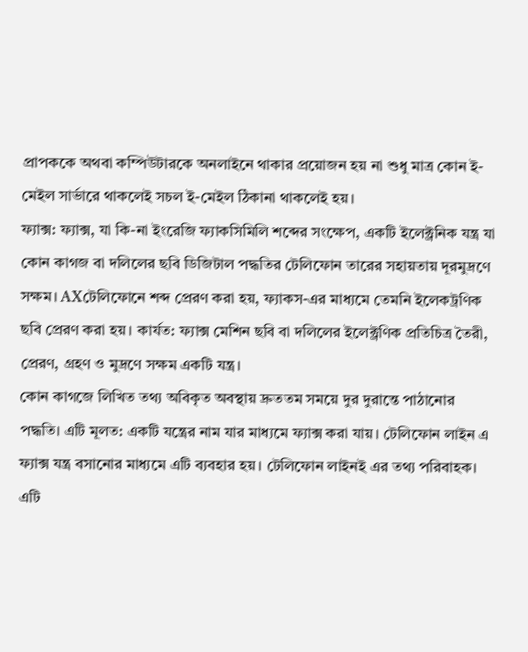প্রাপককে অথবা কম্পিউটারকে অনলাইনে থাকার প্রয়োজন হয় না শুধু মাত্র কোন ই-মেইল সার্ভারে থাকলেই সচল ই-মেইল ঠিকানা থাকলেই হয়।
ফ্যাক্স: ফ্যাক্স, যা কি-না ইংরেজি ফ্যাকসিমিলি শব্দের সংক্ষেপ, একটি ইলেক্ট্রনিক যন্ত্র যা কোন কাগজ বা দলিলের ছবি ডিজিটাল পদ্ধতির টেলিফোন তারের সহায়তায় দূরমুদ্রণে সক্ষম। AXটেলিফোনে শব্দ প্রেরণ করা হয়, ফ্যাকস-এর মাধ্যমে তেমনি ইলেকট্রণিক ছবি প্রেরণ করা হয়। কার্যত: ফ্যাক্স মেশিন ছবি বা দলিলের ইলেক্ট্রণিক প্রতিচিত্র তৈরী, প্রেরণ, গ্রহণ ও মুদ্রণে সক্ষম একটি যন্ত্র।
কোন কাগজে লিখিত তথ্য অবিকৃত অবস্থায় দ্রুততম সময়ে দুর দুরান্তে পাঠানোর পদ্ধতি। এটি মূলত: একটি যন্ত্রের নাম যার মাধ্যমে ফ্যাক্স করা যায়। টেলিফোন লাইন এ ফ্যাক্স যন্ত্র বসানোর মাধ্যমে এটি ব্যবহার হয়। টেলিফোন লাইনই এর তথ্য পরিবাহক। এটি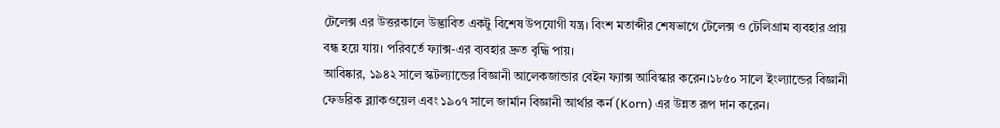টেলেক্স এর উত্তরকালে উদ্ভাবিত একটু বিশেষ উপযোগী যন্ত্র। বিংশ মতাব্দীর শেষভাগে টেলেক্স ও টেলিগ্রাম ব্যবহার প্রায় বন্ধ হয়ে যায়। পরিবর্তে ফ্যাক্স-এর ব্যবহার দ্রুত বৃদ্ধি পায়।
আবিষ্কার, ১৯৪২ সালে স্কটল্যান্ডের বিজ্ঞানী আলেকজান্ডার বেইন ফ্যাক্স আবিস্কার করেন।১৮৫০ সালে ইংল্যান্ডের বিজ্ঞানী ফেডরিক ব্ল্যাকওয়েল এবং ১৯০৭ সালে জার্মান বিজ্ঞানী আর্থার কর্ন (Korn) এর উন্নত রূপ দান করেন।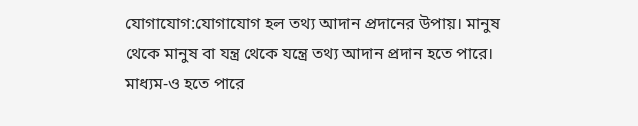যোগাযোগ:যোগাযোগ হল তথ্য আদান প্রদানের উপায়। মানুষ থেকে মানুষ বা যন্ত্র থেকে যন্ত্রে তথ্য আদান প্রদান হতে পারে। মাধ্যম-ও হতে পারে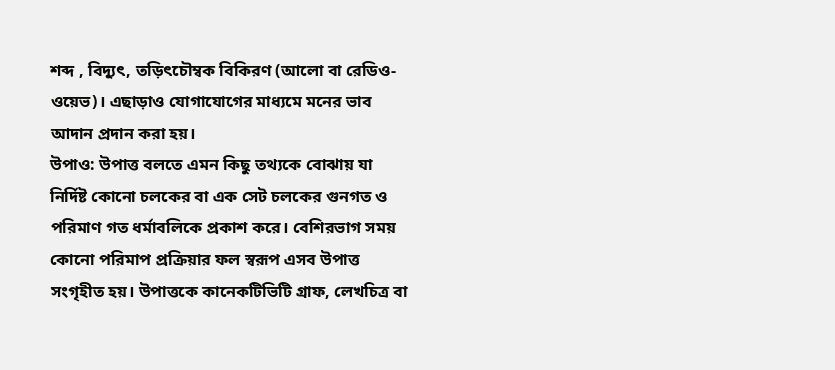শব্দ , বিদ্যুৎ, তড়িৎচৌম্বক বিকিরণ (আলো বা রেডিও-ওয়েভ)। এছাড়াও যোগাযোগের মাধ্যমে মনের ভাব আদান প্রদান করা হয়।
উপাও: উপাত্ত বলতে এমন কিছু তথ্যকে বোঝায় যা নির্দিষ্ট কোনো চলকের বা এক সেট চলকের গুনগত ও পরিমাণ গত ধর্মাবলিকে প্রকাশ করে। বেশিরভাগ সময় কোনো পরিমাপ প্রক্রিয়ার ফল স্বরূপ এসব উপাত্ত সংগৃহীত হয়। উপাত্তকে কানেকটিভিটি গ্রাফ, লেখচিত্র বা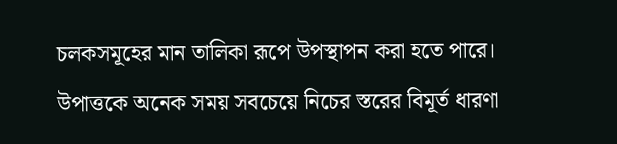চলকসমূহের মান তালিকা রূপে উপস্থাপন করা হতে পারে। উপাত্তকে অনেক সময় সবচেয়ে নিচের স্তরের বিমূর্ত ধারণা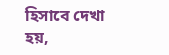হিসাবে দেখা হয়,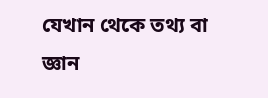যেখান থেকে তথ্য বা জ্ঞান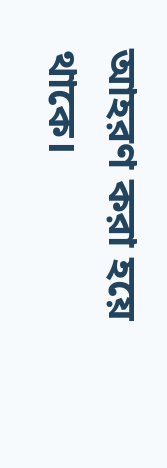আহরণ করা হয়ে থাকে।